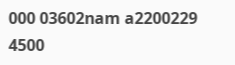000 03602nam a2200229 4500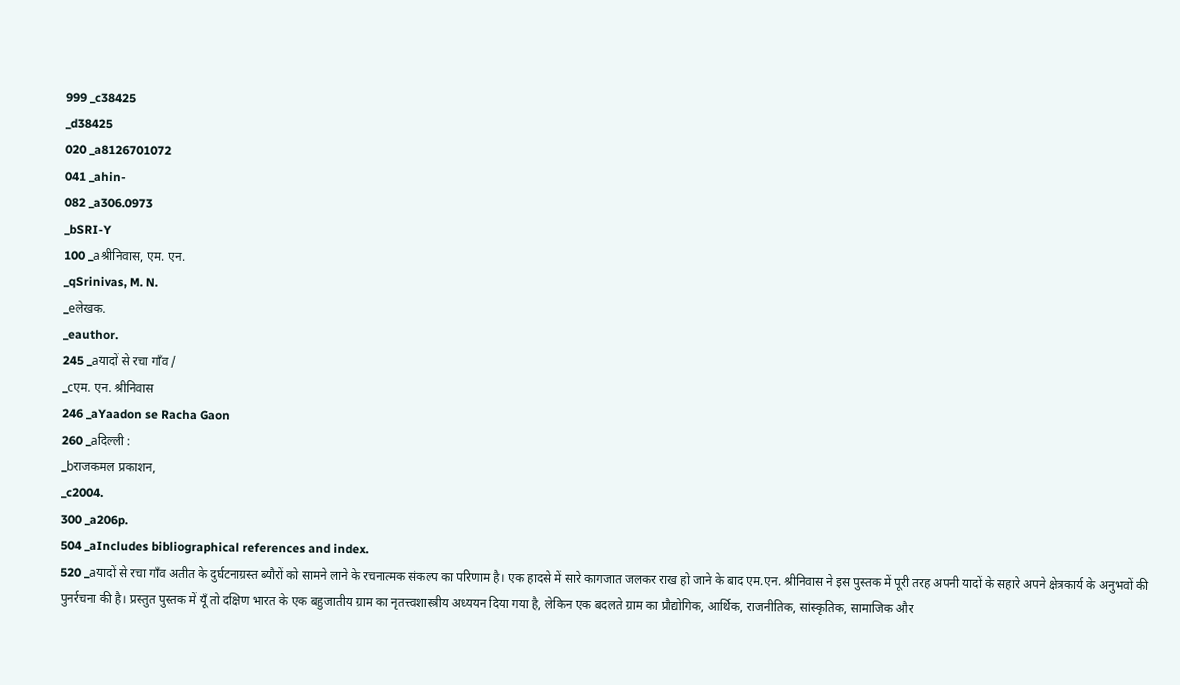999 _c38425
_d38425
020 _a8126701072
041 _ahin-
082 _a306.0973
_bSRI-Y
100 _aश्रीनिवास, एम. एन.
_qSrinivas, M. N.
_eलेखक.
_eauthor.
245 _aयादों से रचा गाँव /
_cएम. एन. श्रीनिवास
246 _aYaadon se Racha Gaon
260 _aदिल्ली :
_bराजकमल प्रकाशन,
_c2004.
300 _a206p.
504 _aIncludes bibliographical references and index.
520 _aयादों से रचा गाँव अतीत के दुर्घटनाग्रस्त ब्यौरों को सामने लाने के रचनात्मक संकल्प का परिणाम है। एक हादसे में सारे कागजात जलकर राख हो जाने के बाद एम.एन. श्रीनिवास ने इस पुस्तक में पूरी तरह अपनी यादों के सहारे अपने क्षेत्रकार्य के अनुभवों की पुनर्रचना की है। प्रस्तुत पुस्तक में यूँ तो दक्षिण भारत के एक बहुजातीय ग्राम का नृतत्त्वशास्त्रीय अध्ययन दिया गया है, लेकिन एक बदलते ग्राम का प्रौद्योगिक, आर्थिक, राजनीतिक, सांस्कृतिक, सामाजिक और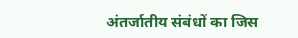अंतर्जातीय संबंधों का जिस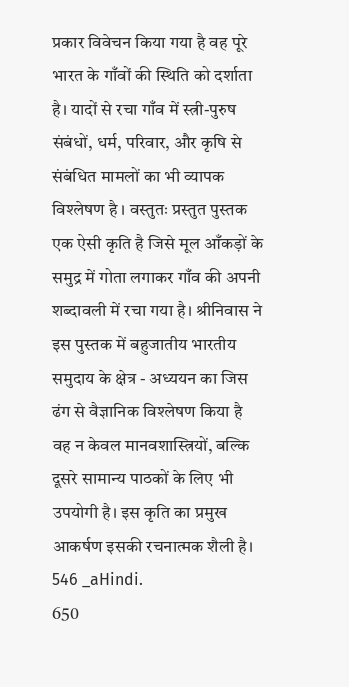प्रकार विवेचन किया गया है वह पूरे भारत के गाँवों की स्थिति को दर्शाता है। यादों से रचा गाँव में स्त्री-पुरुष संबंधों, धर्म, परिवार, और कृषि से संबंधित मामलों का भी व्यापक विश्लेषण है । वस्तुतः प्रस्तुत पुस्तक एक ऐसी कृति है जिसे मूल आँकड़ों के समुद्र में गोता लगाकर गाँव की अपनी शब्दावली में रचा गया है। श्रीनिवास ने इस पुस्तक में बहुजातीय भारतीय समुदाय के क्षेत्र - अध्ययन का जिस ढंग से वैज्ञानिक विश्लेषण किया है वह न केवल मानवशास्त्रियों, बल्कि दूसरे सामान्य पाठकों के लिए भी उपयोगी है। इस कृति का प्रमुख आकर्षण इसकी रचनात्मक शैली है।
546 _aHindi.
650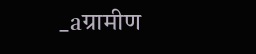_aग्रामीण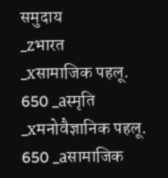समुदाय
_zभारत
_xसामाजिक पहलू.
650 _aस्मृति
_xमनोवैज्ञानिक पहलू.
650 _aसामाजिक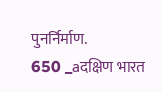पुनर्निर्माण.
650 _aदक्षिण भारत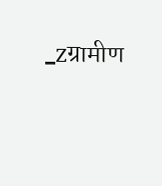_zग्रामीण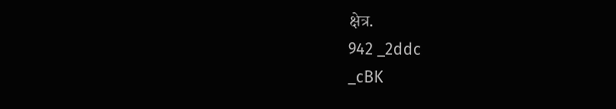क्षेत्र.
942 _2ddc
_cBK